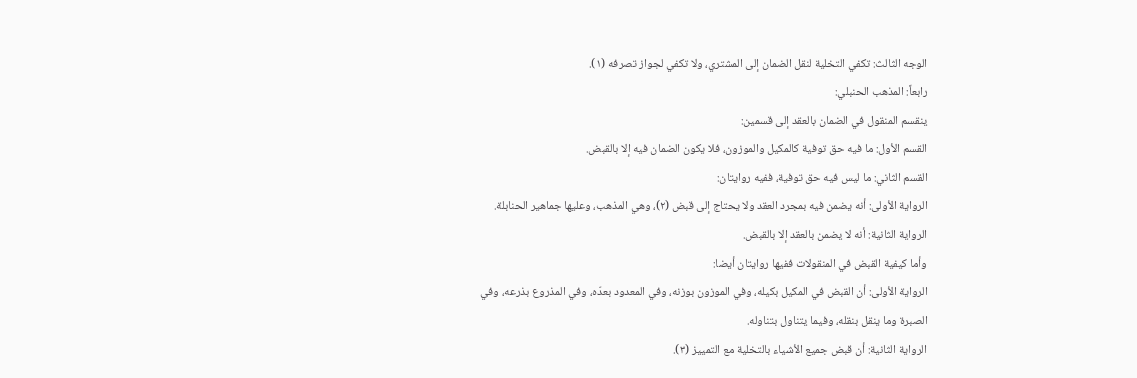الوجه الثالث: تكفي التخلية لنقل الضمان إلى المشتري، ولا تكفي لجواز تصرفه (١).
رابعاً: المذهب الحنبلي:
ينقسم المنقول في الضمان بالعقد إلى قسمين:
القسم الأول: ما فيه حق توفية كالمكيل والموزون، فلا يكون الضمان فيه إلا بالقبض.
القسم الثاني: ما ليس فيه حق توفية، ففيه روايتان:
الرواية الأولى: أنه يضمن فيه بمجرد العقد ولا يحتاج إلى قبض (٢)، وهي المذهب، وعليها جماهير الحنابلة.
الرواية الثانية: أنه لا يضمن بالعقد إلا بالقبض.
وأما كيفية القبض في المنقولات ففيها روايتان أيضا:
الرواية الأولى: أن القبض في المكيل بكيله، وفي الموزون بوزنه، وفي المعدود بعدّه، وفي المذروع بذرعه، وفي الصبرة وما ينقل بنقله، وفيما يتناول بتناوله.
الرواية الثانية: أن قبض جميع الأشياء بالتخلية مع التمييز (٣).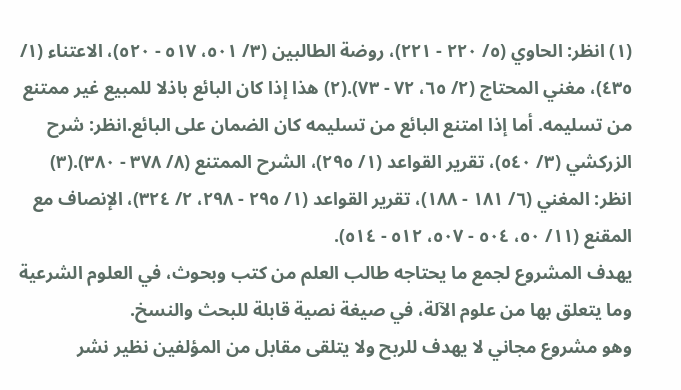(١) انظر: الحاوي (٥/ ٢٢٠ - ٢٢١)، روضة الطالبين (٣/ ٥٠١، ٥١٧ - ٥٢٠)، الاعتناء (١/ ٤٣٥)، مغني المحتاج (٢/ ٦٥، ٧٢ - ٧٣).(٢) هذا إذا كان البائع باذلا للمبيع غير ممتنع من تسليمه. أما إذا امتنع البائع من تسليمه كان الضمان على البائع.انظر: شرح الزركشي (٣/ ٥٤٠)، تقرير القواعد (١/ ٢٩٥)، الشرح الممتنع (٨/ ٣٧٨ - ٣٨٠).(٣) انظر: المغني (٦/ ١٨١ - ١٨٨)، تقرير القواعد (١/ ٢٩٥ - ٢٩٨، ٢/ ٣٢٤)، الإنصاف مع المقنع (١١/ ٥٠، ٥٠٤ - ٥٠٧، ٥١٢ - ٥١٤).
يهدف المشروع لجمع ما يحتاجه طالب العلم من كتب وبحوث، في العلوم الشرعية وما يتعلق بها من علوم الآلة، في صيغة نصية قابلة للبحث والنسخ.
وهو مشروع مجاني لا يهدف للربح ولا يتلقى مقابل من المؤلفين نظير نشر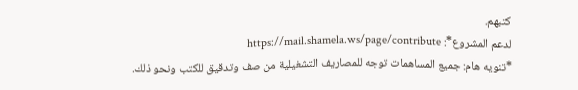كتبهم.
لدعم المشروع*: https://mail.shamela.ws/page/contribute
*تنويه هام: جميع المساهمات توجه للمصاريف التشغيلية من صف وتدقيق للكتب ونحو ذلك.